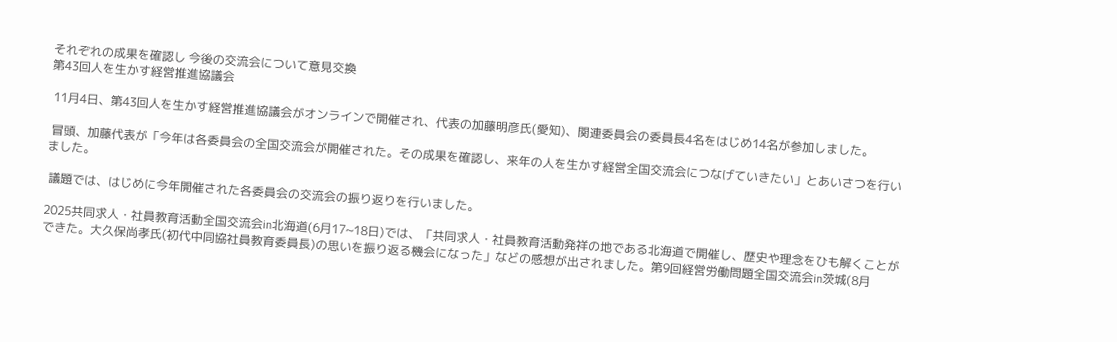それぞれの成果を確認し 今後の交流会について意見交換
第43回人を生かす経営推進協議会

 11月4日、第43回人を生かす経営推進協議会がオンラインで開催され、代表の加藤明彦氏(愛知)、関連委員会の委員長4名をはじめ14名が参加しました。

 冒頭、加藤代表が「今年は各委員会の全国交流会が開催された。その成果を確認し、来年の人を生かす経営全国交流会につなげていきたい」とあいさつを行いました。

 議題では、はじめに今年開催された各委員会の交流会の振り返りを行いました。

2025共同求人・社員教育活動全国交流会in北海道(6月17~18日)では、「共同求人・社員教育活動発祥の地である北海道で開催し、歴史や理念をひも解くことができた。大久保尚孝氏(初代中同協社員教育委員長)の思いを振り返る機会になった」などの感想が出されました。第9回経営労働問題全国交流会in茨城(8月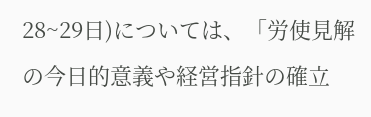28~29日)については、「労使見解の今日的意義や経営指針の確立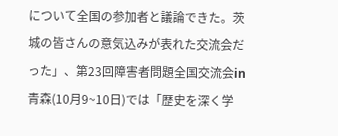について全国の参加者と議論できた。茨城の皆さんの意気込みが表れた交流会だった」、第23回障害者問題全国交流会in青森(10月9~10日)では「歴史を深く学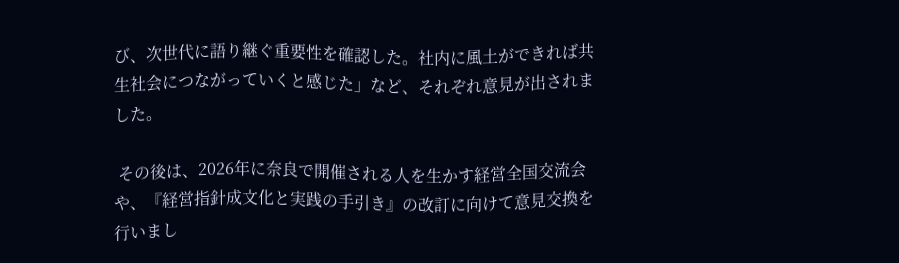び、次世代に語り継ぐ重要性を確認した。社内に風土ができれば共生社会につながっていくと感じた」など、それぞれ意見が出されました。

 その後は、2026年に奈良で開催される人を生かす経営全国交流会や、『経営指針成文化と実践の手引き』の改訂に向けて意見交換を行いまし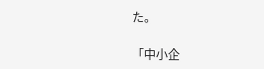た。

「中小企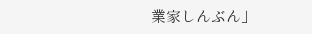業家しんぶん」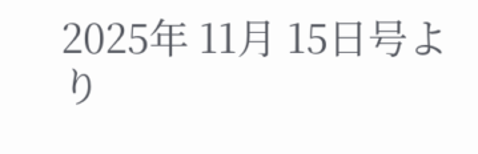2025年 11月 15日号より